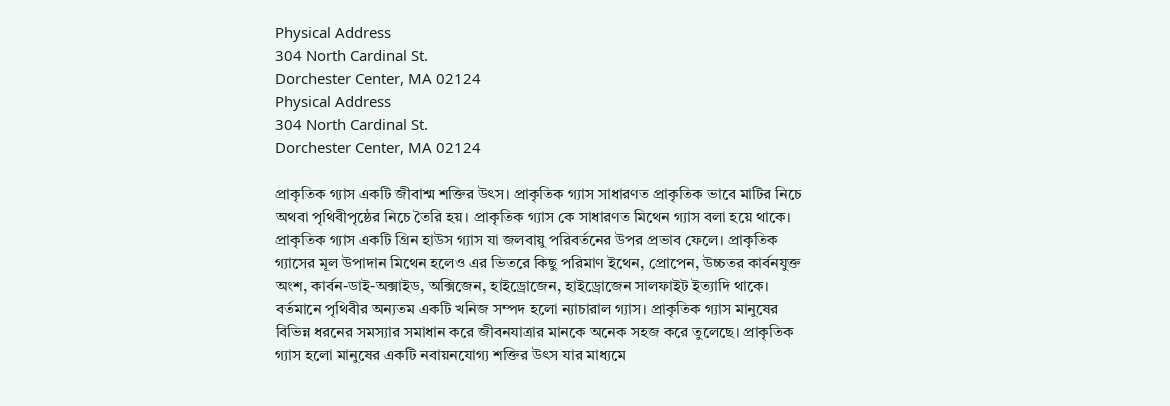Physical Address
304 North Cardinal St.
Dorchester Center, MA 02124
Physical Address
304 North Cardinal St.
Dorchester Center, MA 02124

প্রাকৃতিক গ্যাস একটি জীবাশ্ম শক্তির উৎস। প্রাকৃতিক গ্যাস সাধারণত প্রাকৃতিক ভাবে মাটির নিচে অথবা পৃথিবীপৃষ্ঠের নিচে তৈরি হয়। প্রাকৃতিক গ্যাস কে সাধারণত মিথেন গ্যাস বলা হয়ে থাকে। প্রাকৃতিক গ্যাস একটি গ্রিন হাউস গ্যাস যা জলবায়ু পরিবর্তনের উপর প্রভাব ফেলে। প্রাকৃতিক গ্যাসের মূল উপাদান মিথেন হলেও এর ভিতরে কিছু পরিমাণ ইথেন, প্রোপেন, উচ্চতর কার্বনযুক্ত অংশ, কার্বন-ডাই-অক্সাইড, অক্সিজেন, হাইড্রোজেন, হাইড্রোজেন সালফাইট ইত্যাদি থাকে।
বর্তমানে পৃথিবীর অন্যতম একটি খনিজ সম্পদ হলো ন্যাচারাল গ্যাস। প্রাকৃতিক গ্যাস মানুষের বিভিন্ন ধরনের সমস্যার সমাধান করে জীবনযাত্রার মানকে অনেক সহজ করে তুলেছে। প্রাকৃতিক গ্যাস হলো মানুষের একটি নবায়নযোগ্য শক্তির উৎস যার মাধ্যমে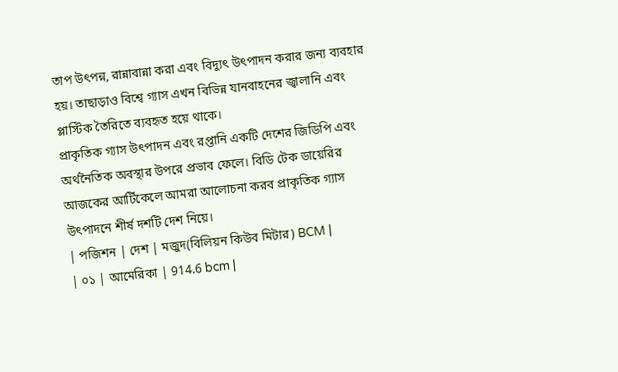তাপ উৎপন্ন, রান্নাবান্না করা এবং বিদ্যুৎ উৎপাদন করার জন্য ব্যবহার হয়। তাছাড়াও বিশ্বে গ্যাস এখন বিভিন্ন যানবাহনের জ্বালানি এবং প্লাস্টিক তৈরিতে ব্যবহৃত হয়ে থাকে।
প্রাকৃতিক গ্যাস উৎপাদন এবং রপ্তানি একটি দেশের জিডিপি এবং অর্থনৈতিক অবস্থার উপরে প্রভাব ফেলে। বিডি টেক ডায়েরির আজকের আর্টিকেলে আমরা আলোচনা করব প্রাকৃতিক গ্যাস উৎপাদনে শীর্ষ দশটি দেশ নিয়ে।
| পজিশন | দেশ | মজুদ(বিলিয়ন কিউব মিটার) BCM |
| ০১ | আমেরিকা | 914.6 bcm |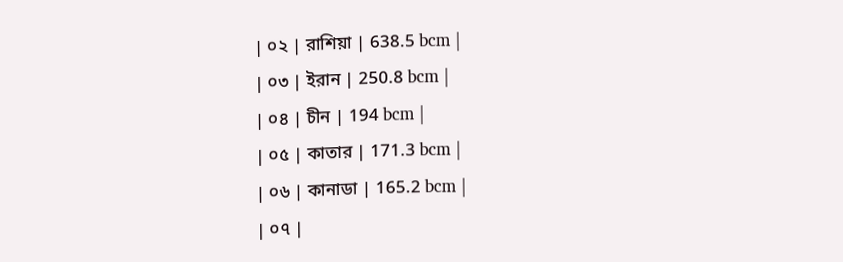| ০২ | রাশিয়া | 638.5 bcm |
| ০৩ | ইরান | 250.8 bcm |
| ০৪ | চীন | 194 bcm |
| ০৫ | কাতার | 171.3 bcm |
| ০৬ | কানাডা | 165.2 bcm |
| ০৭ |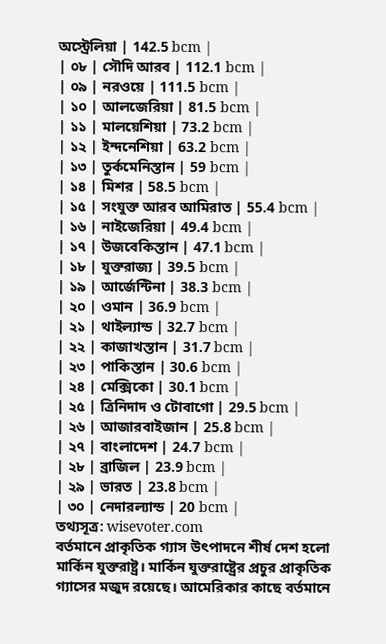অস্ট্রেলিয়া | 142.5 bcm |
| ০৮ | সৌদি আরব | 112.1 bcm |
| ০৯ | নরওয়ে | 111.5 bcm |
| ১০ | আলজেরিয়া | 81.5 bcm |
| ১১ | মালয়েশিয়া | 73.2 bcm |
| ১২ | ইন্দনেশিয়া | 63.2 bcm |
| ১৩ | তুর্কমেনিস্তান | 59 bcm |
| ১৪ | মিশর | 58.5 bcm |
| ১৫ | সংযুক্ত আরব আমিরাত | 55.4 bcm |
| ১৬ | নাইজেরিয়া | 49.4 bcm |
| ১৭ | উজবেকিস্তান | 47.1 bcm |
| ১৮ | যুক্তরাজ্য | 39.5 bcm |
| ১৯ | আর্জেন্টিনা | 38.3 bcm |
| ২০ | ওমান | 36.9 bcm |
| ২১ | থাইল্যান্ড | 32.7 bcm |
| ২২ | কাজাখস্তান | 31.7 bcm |
| ২৩ | পাকিস্তান | 30.6 bcm |
| ২৪ | মেক্সিকো | 30.1 bcm |
| ২৫ | ত্রিনিদাদ ও টোবাগো | 29.5 bcm |
| ২৬ | আজারবাইজান | 25.8 bcm |
| ২৭ | বাংলাদেশ | 24.7 bcm |
| ২৮ | ব্রাজিল | 23.9 bcm |
| ২৯ | ভারত | 23.8 bcm |
| ৩০ | নেদারল্যান্ড | 20 bcm |
তথ্যসূত্র: wisevoter.com
বর্তমানে প্রাকৃতিক গ্যাস উৎপাদনে শীর্ষ দেশ হলো মার্কিন যুক্তরাষ্ট্র। মার্কিন যুক্তরাষ্ট্রের প্রচুর প্রাকৃতিক গ্যাসের মজুদ রয়েছে। আমেরিকার কাছে বর্তমানে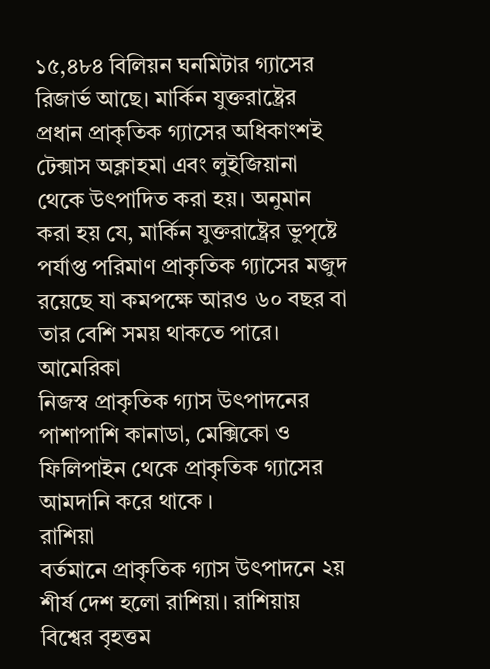১৫,৪৮৪ বিলিয়ন ঘনমিটার গ্যাসের রিজার্ভ আছে। মার্কিন যুক্তরাষ্ট্রের প্রধান প্রাকৃতিক গ্যাসের অধিকাংশই টেক্সাস অক্লাহমা এবং লুইজিয়ানা থেকে উৎপাদিত করা হয়। অনুমান করা হয় যে, মার্কিন যুক্তরাষ্ট্রের ভুপৃষ্টে পর্যাপ্ত পরিমাণ প্রাকৃতিক গ্যাসের মজুদ রয়েছে যা কমপক্ষে আরও ৬০ বছর বা তার বেশি সময় থাকতে পারে। আমেরিকা
নিজস্ব প্রাকৃতিক গ্যাস উৎপাদনের পাশাপাশি কানাডা, মেক্সিকো ও ফিলিপাইন থেকে প্রাকৃতিক গ্যাসের আমদানি করে থাকে ।
রাশিয়া
বর্তমানে প্রাকৃতিক গ্যাস উৎপাদনে ২য় শীর্ষ দেশ হলো রাশিয়া। রাশিয়ায় বিশ্বের বৃহত্তম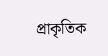প্রাকৃতিক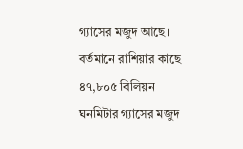গ্যাসের মজুদ আছে। বর্তমানে রাশিয়ার কাছে ৪৭,৮০৫ বিলিয়ন ঘনমিটার গ্যাসের মজুদ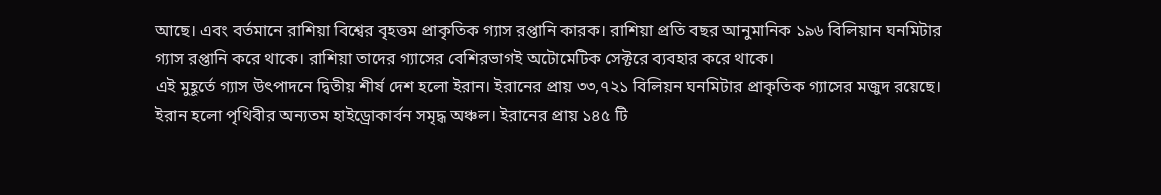আছে। এবং বর্তমানে রাশিয়া বিশ্বের বৃহত্তম প্রাকৃতিক গ্যাস রপ্তানি কারক। রাশিয়া প্রতি বছর আনুমানিক ১৯৬ বিলিয়ান ঘনমিটার গ্যাস রপ্তানি করে থাকে। রাশিয়া তাদের গ্যাসের বেশিরভাগই অটোমেটিক সেক্টরে ব্যবহার করে থাকে।
এই মুহূর্তে গ্যাস উৎপাদনে দ্বিতীয় শীর্ষ দেশ হলো ইরান। ইরানের প্রায় ৩৩,৭২১ বিলিয়ন ঘনমিটার প্রাকৃতিক গ্যাসের মজুদ রয়েছে। ইরান হলো পৃথিবীর অন্যতম হাইড্রোকার্বন সমৃদ্ধ অঞ্চল। ইরানের প্রায় ১৪৫ টি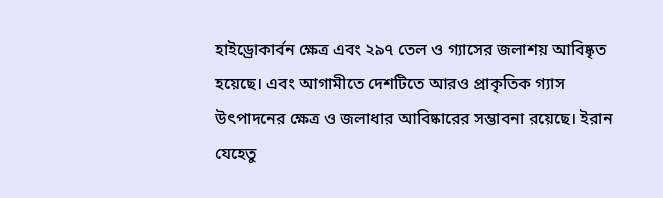হাইড্রোকার্বন ক্ষেত্র এবং ২৯৭ তেল ও গ্যাসের জলাশয় আবিষ্কৃত হয়েছে। এবং আগামীতে দেশটিতে আরও প্রাকৃতিক গ্যাস উৎপাদনের ক্ষেত্র ও জলাধার আবিষ্কারের সম্ভাবনা রয়েছে। ইরান যেহেতু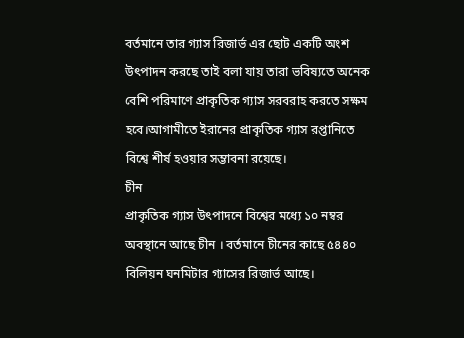বর্তমানে তার গ্যাস রিজার্ভ এর ছোট একটি অংশ উৎপাদন করছে তাই বলা যায় তারা ভবিষ্যতে অনেক বেশি পরিমাণে প্রাকৃতিক গ্যাস সরবরাহ করতে সক্ষম হবে।আগামীতে ইরানের প্রাকৃতিক গ্যাস রপ্তানিতে বিশ্বে শীর্ষ হওয়ার সম্ভাবনা রয়েছে।
চীন
প্রাকৃতিক গ্যাস উৎপাদনে বিশ্বের মধ্যে ১০ নম্বর অবস্থানে আছে চীন । বর্তমানে চীনের কাছে ৫৪৪০ বিলিয়ন ঘনমিটার গ্যাসের রিজার্ভ আছে।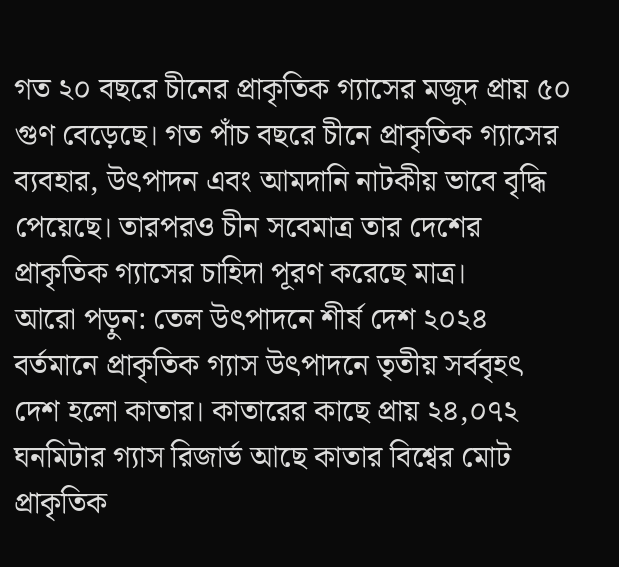গত ২০ বছরে চীনের প্রাকৃতিক গ্যাসের মজুদ প্রায় ৫০ গুণ বেড়েছে। গত পাঁচ বছরে চীনে প্রাকৃতিক গ্যাসের ব্যবহার, উৎপাদন এবং আমদানি নাটকীয় ভাবে বৃদ্ধি পেয়েছে। তারপরও চীন সবেমাত্র তার দেশের প্রাকৃতিক গ্যাসের চাহিদা পূরণ করেছে মাত্র।
আরো পড়ুন: তেল উৎপাদনে শীর্ষ দেশ ২০২৪
বর্তমানে প্রাকৃতিক গ্যাস উৎপাদনে তৃতীয় সর্ববৃহৎ দেশ হলো কাতার। কাতারের কাছে প্রায় ২৪,০৭২ ঘনমিটার গ্যাস রিজার্ভ আছে কাতার বিশ্বের মোট প্রাকৃতিক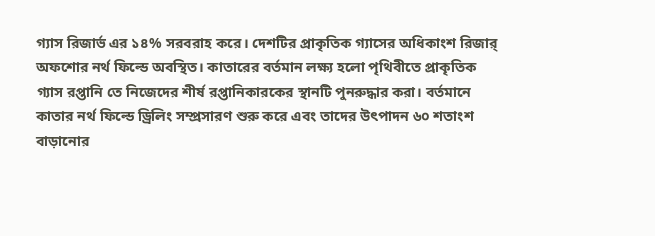গ্যাস রিজার্ভ এর ১৪% সরবরাহ করে। দেশটির প্রাকৃতিক গ্যাসের অধিকাংশ রিজার্ অফশোর নর্থ ফিল্ডে অবস্থিত। কাতারের বর্তমান লক্ষ্য হলো পৃথিবীতে প্রাকৃতিক গ্যাস রপ্তানি তে নিজেদের শীর্ষ রপ্তানিকারকের স্থানটি পুনরুদ্ধার করা। বর্তমানে কাতার নর্থ ফিল্ডে ড্রিলিং সম্প্রসারণ শুরু করে এবং তাদের উৎপাদন ৬০ শতাংশ বাড়ানোর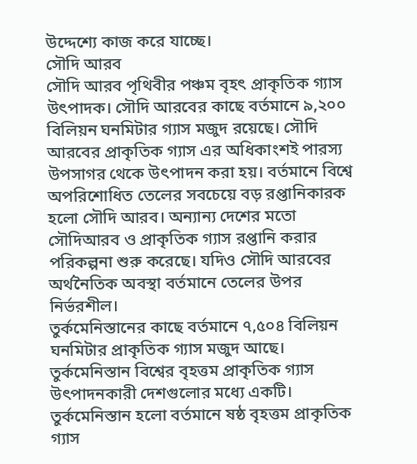উদ্দেশ্যে কাজ করে যাচ্ছে।
সৌদি আরব
সৌদি আরব পৃথিবীর পঞ্চম বৃহৎ প্রাকৃতিক গ্যাস উৎপাদক। সৌদি আরবের কাছে বর্তমানে ৯,২০০ বিলিয়ন ঘনমিটার গ্যাস মজুদ রয়েছে। সৌদি আরবের প্রাকৃতিক গ্যাস এর অধিকাংশই পারস্য উপসাগর থেকে উৎপাদন করা হয়। বর্তমানে বিশ্বে অপরিশোধিত তেলের সবচেয়ে বড় রপ্তানিকারক হলো সৌদি আরব। অন্যান্য দেশের মতো সৌদিআরব ও প্রাকৃতিক গ্যাস রপ্তানি করার পরিকল্পনা শুরু করেছে। যদিও সৌদি আরবের অর্থনৈতিক অবস্থা বর্তমানে তেলের উপর নির্ভরশীল।
তুর্কমেনিস্তানের কাছে বর্তমানে ৭,৫০৪ বিলিয়ন ঘনমিটার প্রাকৃতিক গ্যাস মজুদ আছে। তুর্কমেনিস্তান বিশ্বের বৃহত্তম প্রাকৃতিক গ্যাস উৎপাদনকারী দেশগুলোর মধ্যে একটি। তুর্কমেনিস্তান হলো বর্তমানে ষষ্ঠ বৃহত্তম প্রাকৃতিক গ্যাস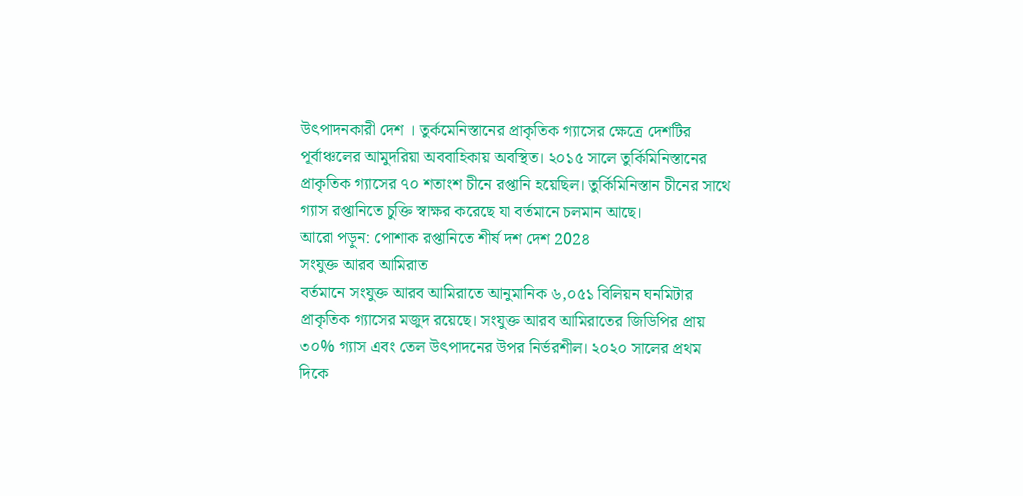উৎপাদনকারী দেশ । তুর্কমেনিস্তানের প্রাকৃতিক গ্যাসের ক্ষেত্রে দেশটির পূর্বাঞ্চলের আমুদরিয়া অববাহিকায় অবস্থিত। ২০১৫ সালে তুর্কিমিনিস্তানের প্রাকৃতিক গ্যাসের ৭০ শতাংশ চীনে রপ্তানি হয়েছিল। তুর্কিমিনিস্তান চীনের সাথে গ্যাস রপ্তানিতে চুক্তি স্বাক্ষর করেছে যা বর্তমানে চলমান আছে।
আরো পড়ুন: পোশাক রপ্তানিতে শীর্ষ দশ দেশ 202৪
সংযুক্ত আরব আমিরাত
বর্তমানে সংযুক্ত আরব আমিরাতে আনুমানিক ৬,০৫১ বিলিয়ন ঘনমিটার প্রাকৃতিক গ্যাসের মজুদ রয়েছে। সংযুক্ত আরব আমিরাতের জিডিপির প্রায় ৩০% গ্যাস এবং তেল উৎপাদনের উপর নির্ভরশীল। ২০২০ সালের প্রথম দিকে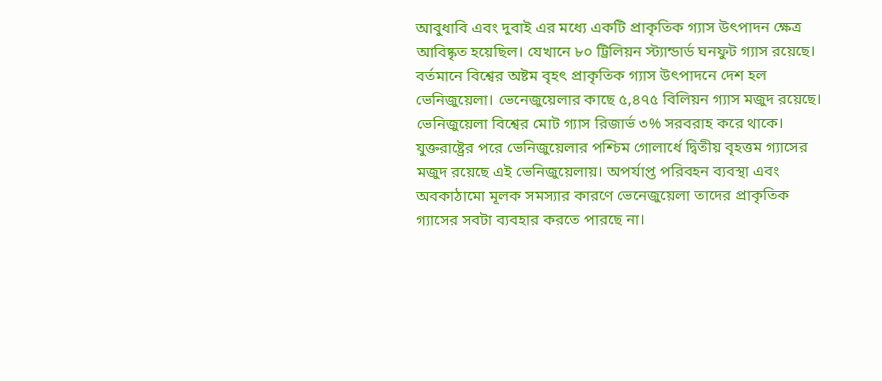আবুধাবি এবং দুবাই এর মধ্যে একটি প্রাকৃতিক গ্যাস উৎপাদন ক্ষেত্র আবিষ্কৃত হয়েছিল। যেখানে ৮০ ট্রিলিয়ন স্ট্যান্ডার্ড ঘনফুট গ্যাস রয়েছে।
বর্তমানে বিশ্বের অষ্টম বৃহৎ প্রাকৃতিক গ্যাস উৎপাদনে দেশ হল ভেনিজুয়েলা। ভেনেজুয়েলার কাছে ৫,৪৭৫ বিলিয়ন গ্যাস মজুদ রয়েছে। ভেনিজুয়েলা বিশ্বের মোট গ্যাস রিজার্ভ ৩% সরবরাহ করে থাকে। যুক্তরাষ্ট্রের পরে ভেনিজুয়েলার পশ্চিম গোলার্ধে দ্বিতীয় বৃহত্তম গ্যাসের মজুদ রয়েছে এই ভেনিজুয়েলায়। অপর্যাপ্ত পরিবহন ব্যবস্থা এবং অবকাঠামো মূলক সমস্যার কারণে ভেনেজুয়েলা তাদের প্রাকৃতিক গ্যাসের সবটা ব্যবহার করতে পারছে না।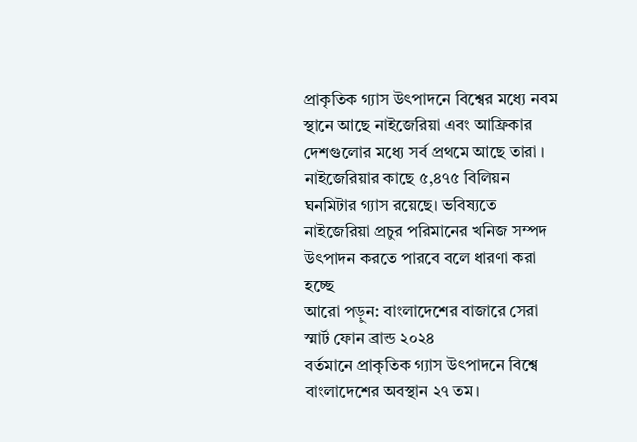প্রাকৃতিক গ্যাস উৎপাদনে বিশ্বের মধ্যে নবম স্থানে আছে নাইজেরিয়া এবং আফ্রিকার দেশগুলোর মধ্যে সর্ব প্রথমে আছে তারা । নাইজেরিয়ার কাছে ৫,৪৭৫ বিলিয়ন ঘনমিটার গ্যাস রয়েছে। ভবিষ্যতে নাইজেরিয়া প্রচুর পরিমানের খনিজ সম্পদ উৎপাদন করতে পারবে বলে ধারণা করা হচ্ছে
আরো পড়ুন: বাংলাদেশের বাজারে সেরা স্মার্ট ফোন ব্রান্ড ২০২৪
বর্তমানে প্রাকৃতিক গ্যাস উৎপাদনে বিশ্বে বাংলাদেশের অবস্থান ২৭ তম।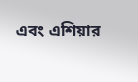এবং এশিয়ার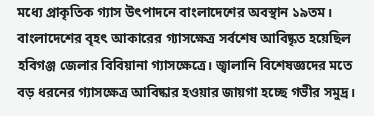মধ্যে প্রাকৃতিক গ্যাস উৎপাদনে বাংলাদেশের অবস্থান ১৯তম। বাংলাদেশের বৃহৎ আকারের গ্যাসক্ষেত্র সর্বশেষ আবিষ্কৃত হয়েছিল হবিগঞ্জ জেলার বিবিয়ানা গ্যাসক্ষেত্রে। জ্বালানি বিশেষজ্ঞদের মতে বড় ধরনের গ্যাসক্ষেত্র আবিষ্কার হওয়ার জায়গা হচ্ছে গভীর সমুদ্র।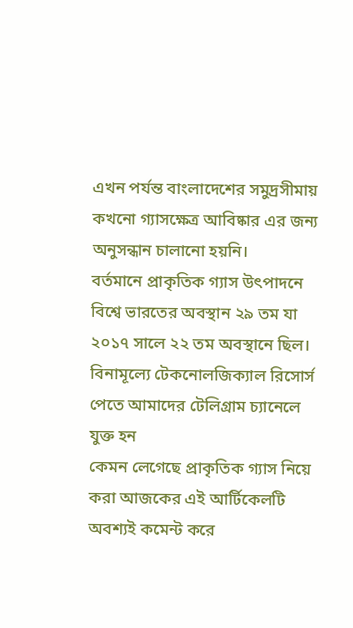এখন পর্যন্ত বাংলাদেশের সমুদ্রসীমায় কখনো গ্যাসক্ষেত্র আবিষ্কার এর জন্য অনুসন্ধান চালানো হয়নি।
বর্তমানে প্রাকৃতিক গ্যাস উৎপাদনে বিশ্বে ভারতের অবস্থান ২৯ তম যা ২০১৭ সালে ২২ তম অবস্থানে ছিল।
বিনামূল্যে টেকনোলজিক্যাল রিসোর্স পেতে আমাদের টেলিগ্রাম চ্যানেলে যুক্ত হন
কেমন লেগেছে প্রাকৃতিক গ্যাস নিয়ে করা আজকের এই আর্টিকেলটি অবশ্যই কমেন্ট করে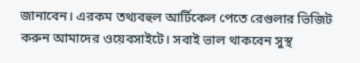জানাবেন। এরকম তথ্যবহুল আর্টিকেল পেতে রেগুলার ভিজিট করুন আমাদের ওয়েবসাইটে। সবাই ভাল থাকবেন সুস্থ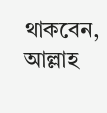থাকবেন, আল্লাহ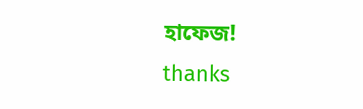হাফেজ!
thanks